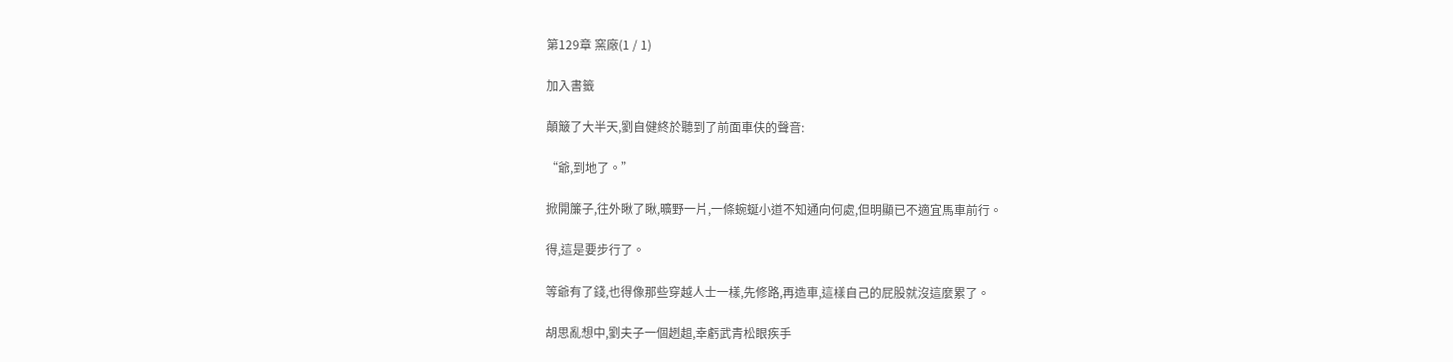第129章 窯廠(1 / 1)

加入書籤

顛簸了大半天,劉自健終於聽到了前面車伕的聲音:

“爺,到地了。”

掀開簾子,往外瞅了瞅,曠野一片,一條蜿蜒小道不知通向何處,但明顯已不適宜馬車前行。

得,這是要步行了。

等爺有了錢,也得像那些穿越人士一樣,先修路,再造車,這樣自己的屁股就沒這麼累了。

胡思亂想中,劉夫子一個趔趄,幸虧武青松眼疾手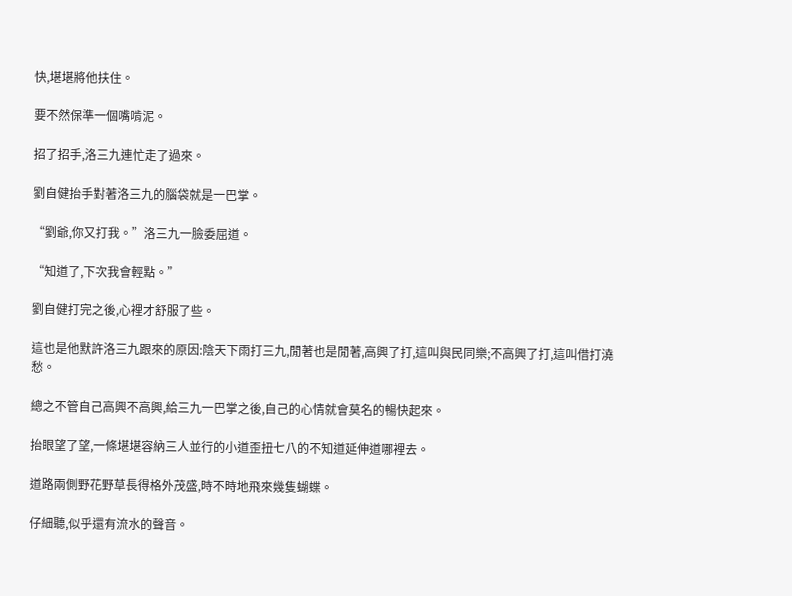快,堪堪將他扶住。

要不然保準一個嘴啃泥。

招了招手,洛三九連忙走了過來。

劉自健抬手對著洛三九的腦袋就是一巴掌。

“劉爺,你又打我。”洛三九一臉委屈道。

“知道了,下次我會輕點。”

劉自健打完之後,心裡才舒服了些。

這也是他默許洛三九跟來的原因:陰天下雨打三九,閒著也是閒著,高興了打,這叫與民同樂;不高興了打,這叫借打澆愁。

總之不管自己高興不高興,給三九一巴掌之後,自己的心情就會莫名的暢快起來。

抬眼望了望,一條堪堪容納三人並行的小道歪扭七八的不知道延伸道哪裡去。

道路兩側野花野草長得格外茂盛,時不時地飛來幾隻蝴蝶。

仔細聽,似乎還有流水的聲音。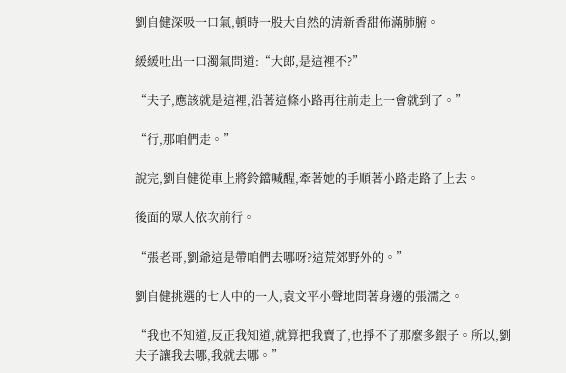劉自健深吸一口氣,頓時一股大自然的清新香甜佈滿肺腑。

緩緩吐出一口濁氣問道:“大郎,是這裡不?”

“夫子,應該就是這裡,沿著這條小路再往前走上一會就到了。”

“行,那咱們走。”

說完,劉自健從車上將鈴鐺喊醒,牽著她的手順著小路走路了上去。

後面的眾人依次前行。

“張老哥,劉爺這是帶咱們去哪呀?這荒郊野外的。”

劉自健挑選的七人中的一人,袁文平小聲地問著身邊的張濡之。

“我也不知道,反正我知道,就算把我賣了,也掙不了那麼多銀子。所以,劉夫子讓我去哪,我就去哪。”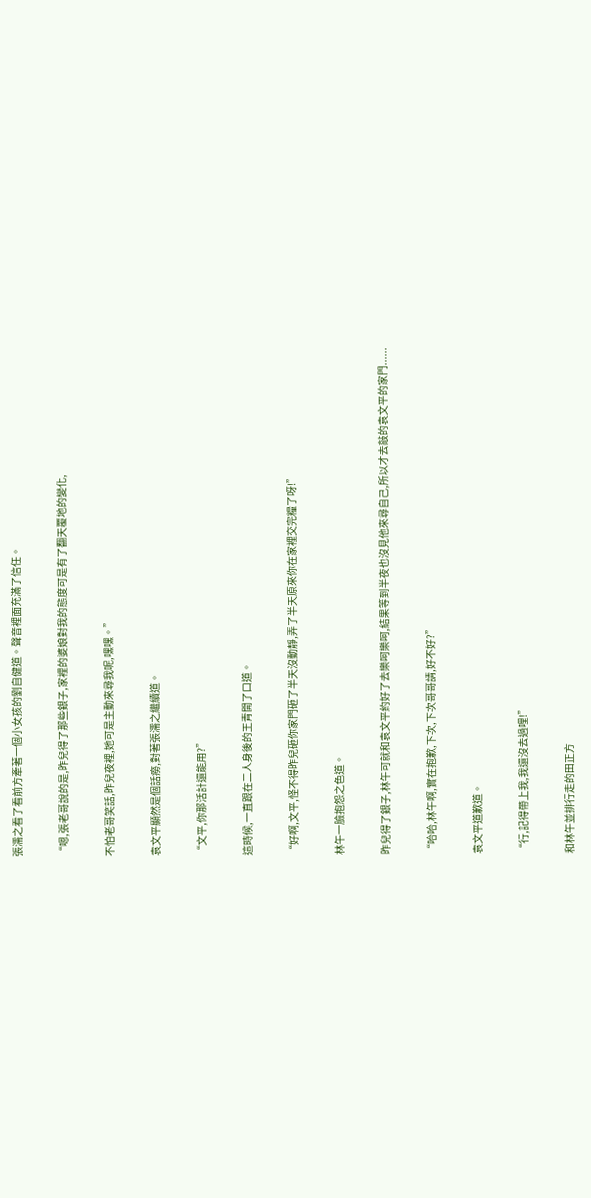張濡之看了看前方牽著一個小女孩的劉自健道。聲音裡面充滿了信任。

“嗯,張老哥說的是,昨兒得了那些銀子,家裡的婆娘對我的態度可是有了翻天覆地的變化,

不怕老哥笑話,昨兒夜裡,她可是主動來尋我呢,嘿嘿。”

袁文平顯然是個話癆,對著張濡之繼續道。

“文平,你那活計還能用?”

這時候,一直跟在二人身後的王青開了口道。

“好啊,文平,怪不得昨兒砸你家門砸了半天沒動靜,弄了半天原來你在家裡交完糧了呀!”

林午一臉抱怨之色道。

昨兒得了銀子,林午可就和袁文平約好了去樂呵樂呵,結果等到半夜也沒見他來尋自己,所以才去敲的袁文平的家門......

“哈哈,林午啊,實在抱歉,下次,下次哥哥請,好不好?”

袁文平道歉道。

“行,記得帶上我,我還沒去過哩!”

和林午並排行走的田正方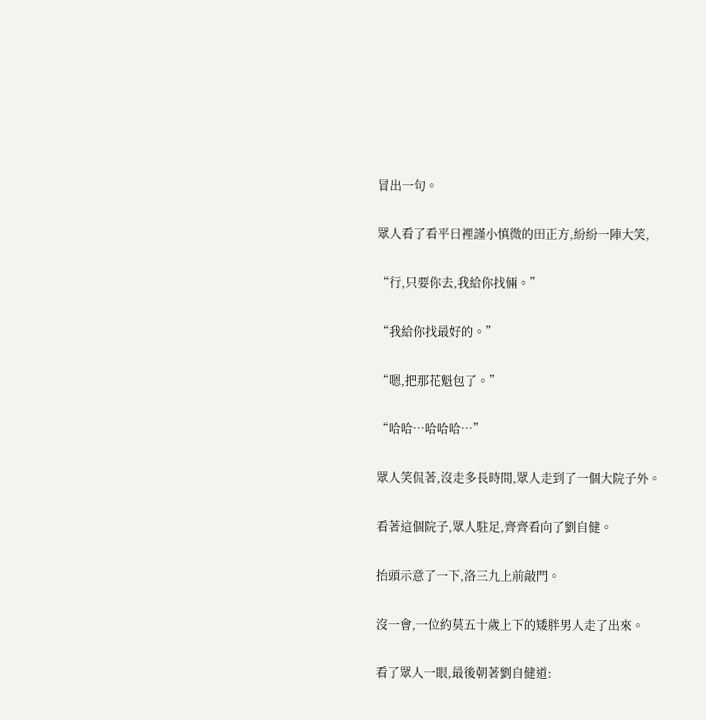冒出一句。

眾人看了看平日裡謹小慎微的田正方,紛紛一陣大笑,

“行,只要你去,我給你找倆。”

“我給你找最好的。”

“嗯,把那花魁包了。”

“哈哈…哈哈哈…”

眾人笑侃著,沒走多長時間,眾人走到了一個大院子外。

看著這個院子,眾人駐足,齊齊看向了劉自健。

抬頭示意了一下,洛三九上前敲門。

沒一會,一位約莫五十歲上下的矮胖男人走了出來。

看了眾人一眼,最後朝著劉自健道: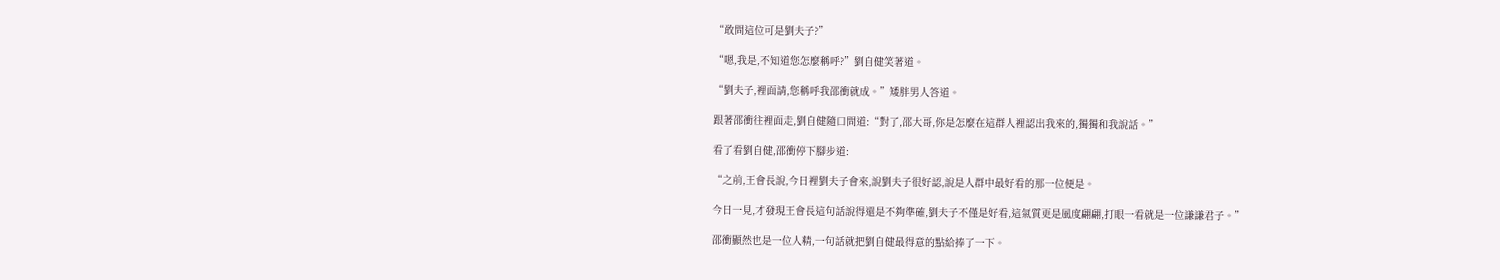“敢問這位可是劉夫子?”

“嗯,我是,不知道您怎麼稱呼?”劉自健笑著道。

“劉夫子,裡面請,您稱呼我邵衝就成。”矮胖男人答道。

跟著邵衝往裡面走,劉自健隨口問道:“對了,邵大哥,你是怎麼在這群人裡認出我來的,獨獨和我說話。”

看了看劉自健,邵衝停下腳步道:

“之前,王會長說,今日裡劉夫子會來,說劉夫子很好認,說是人群中最好看的那一位便是。

今日一見,才發現王會長這句話說得還是不夠準確,劉夫子不僅是好看,這氣質更是風度翩翩,打眼一看就是一位謙謙君子。”

邵衝顯然也是一位人精,一句話就把劉自健最得意的點給捧了一下。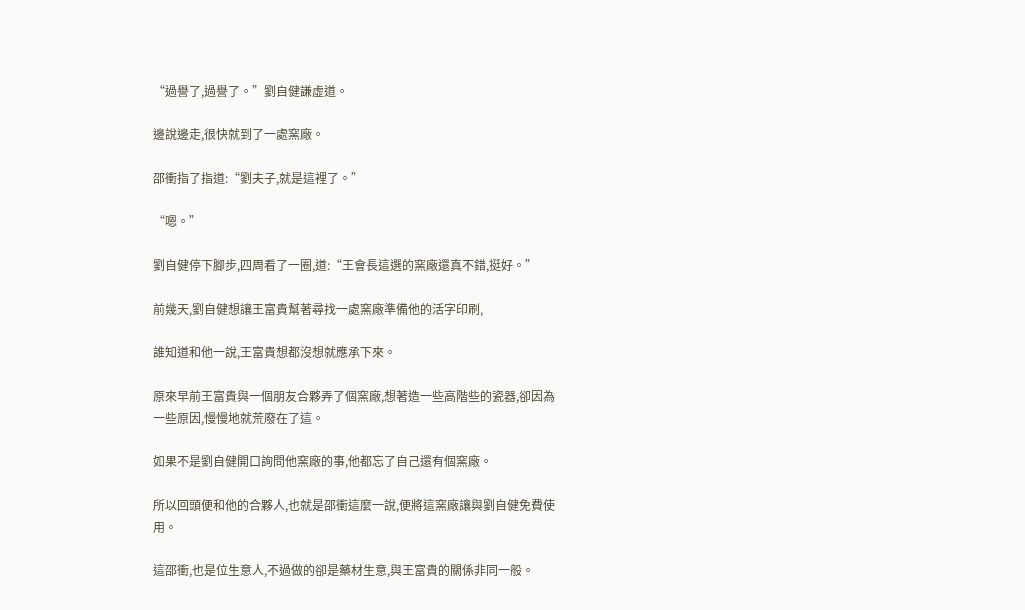“過譽了,過譽了。”劉自健謙虛道。

邊說邊走,很快就到了一處窯廠。

邵衝指了指道:“劉夫子,就是這裡了。”

“嗯。”

劉自健停下腳步,四周看了一圈,道:“王會長這選的窯廠還真不錯,挺好。”

前幾天,劉自健想讓王富貴幫著尋找一處窯廠準備他的活字印刷,

誰知道和他一說,王富貴想都沒想就應承下來。

原來早前王富貴與一個朋友合夥弄了個窯廠,想著造一些高階些的瓷器,卻因為一些原因,慢慢地就荒廢在了這。

如果不是劉自健開口詢問他窯廠的事,他都忘了自己還有個窯廠。

所以回頭便和他的合夥人,也就是邵衝這麼一說,便將這窯廠讓與劉自健免費使用。

這邵衝,也是位生意人,不過做的卻是藥材生意,與王富貴的關係非同一般。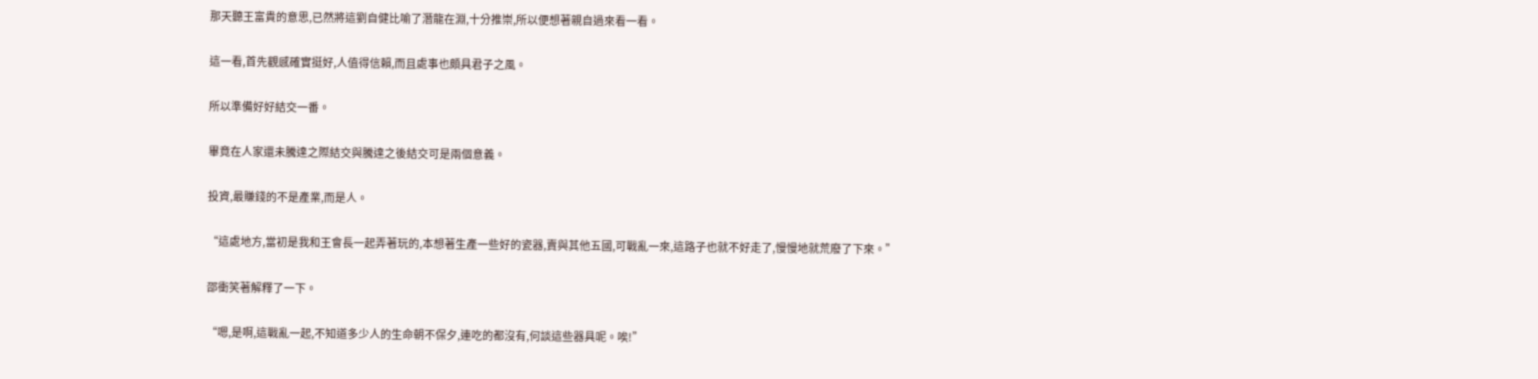那天聽王富貴的意思,已然將這劉自健比喻了潛龍在淵,十分推崇,所以便想著親自過來看一看。

這一看,首先觀感確實挺好,人值得信賴,而且處事也頗具君子之風。

所以準備好好結交一番。

畢竟在人家還未騰達之際結交與騰達之後結交可是兩個意義。

投資,最賺錢的不是產業,而是人。

“這處地方,當初是我和王會長一起弄著玩的,本想著生產一些好的瓷器,賣與其他五國,可戰亂一來,這路子也就不好走了,慢慢地就荒廢了下來。”

邵衝笑著解釋了一下。

“嗯,是啊,這戰亂一起,不知道多少人的生命朝不保夕,連吃的都沒有,何談這些器具呢。唉!”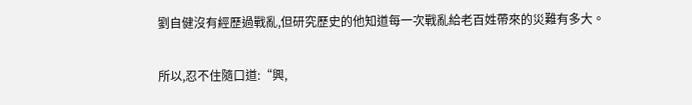劉自健沒有經歷過戰亂,但研究歷史的他知道每一次戰亂給老百姓帶來的災難有多大。

所以,忍不住隨口道:“興,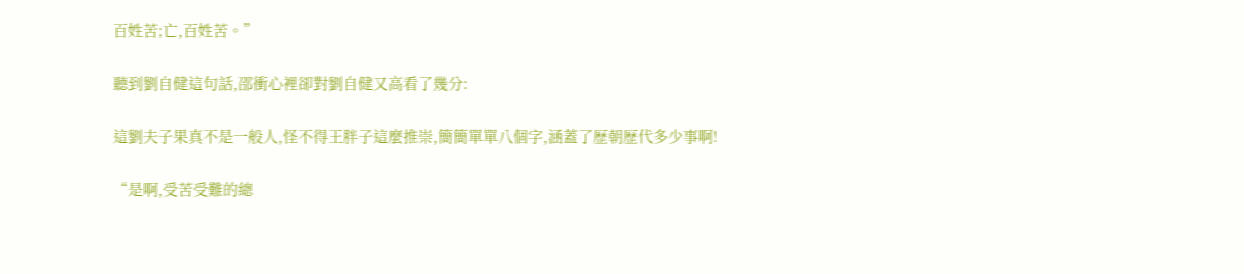百姓苦;亡,百姓苦。”

聽到劉自健這句話,邵衝心裡卻對劉自健又高看了幾分:

這劉夫子果真不是一般人,怪不得王胖子這麼推崇,簡簡單單八個字,涵蓋了歷朝歷代多少事啊!

“是啊,受苦受難的總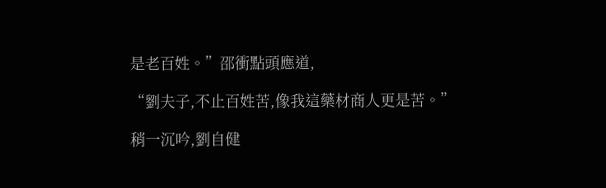是老百姓。”邵衝點頭應道,

“劉夫子,不止百姓苦,像我這藥材商人更是苦。”

稍一沉吟,劉自健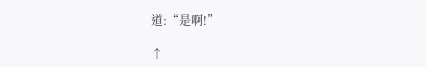道:“是啊!”

↑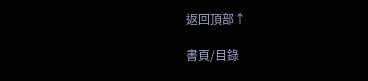返回頂部↑

書頁/目錄